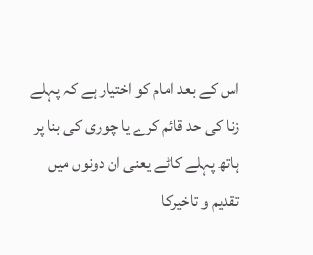اس کے بعد امام کو اختیار ہے کہ پہلے زنا کی حد قائم کرے یا چوری کی بنا پر ہاتھ پہلے کاٹے یعنی ان دونوں میں تقدیم و تاخیرکا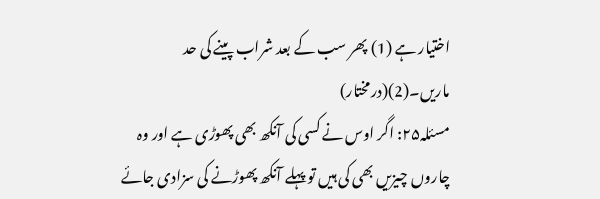اختیار ہے (1) پھر سب کے بعد شراب پینے کی حد ماریں۔(2)(درمختار)
مسئلہ۲۵: اگر اوس نے کسی کی آنکھ بھی پھوڑی ہے اور وہ چاروں چیزیں بھی کی ہیں تو پہلے آنکھ پھوڑنے کی سزادی جائے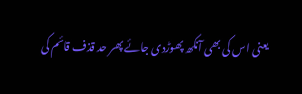یعنی اس کی بھی آنکھ پھوڑدی جائے پھر حد قذف قائم کی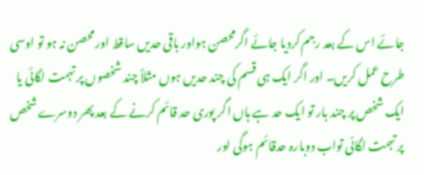جائے اس کے بعد رجم کردیا جائے اگرمحصن ہواور باقی حدیں ساقط اور محصن نہ ہو تو اوسی طرح عمل کریں۔ اور اگر ایک ہی قسم کی چند حدیں ہوں مثلاً چند شخصوں پر تہمت لگائی یا ایک شخص پر چند بار تو ایک حد ہے ہاں اگر پوری حد قائم کرنے کے بعد پھر دوسرے شخص پر تہمت لگائی تواب دوبارہ حدقائم ہوگی اور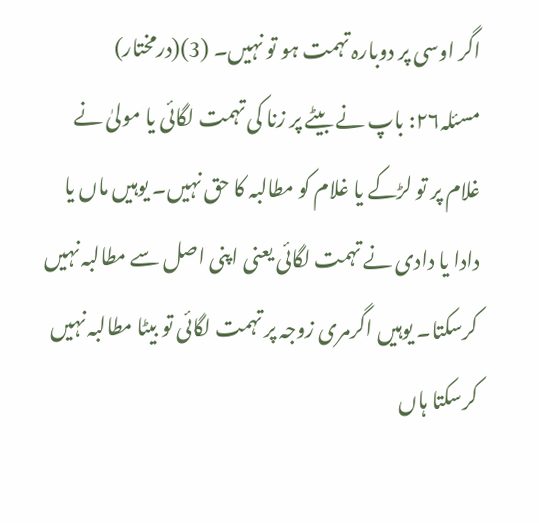اگر اوسی پر دوبارہ تہمت ہو تو نہیں۔ (3)(درمختار)
مسئلہ۲۶: باپ نے بیٹے پر زنا کی تہمت لگائی یا مولیٰ نے غلام پر تو لڑکے یا غلام کو مطالبہ کا حق نہیں۔ یوہیں ماں یا دادا یا دادی نے تہمت لگائی یعنی اپنی اصل سے مطالبہ نہیں کرسکتا۔ یوہیں اگرمری زوجہ پر تہمت لگائی تو بیٹا مطالبہ نہیں کرسکتا ہاں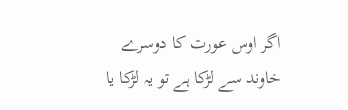اگر اوس عورت کا دوسرے خاوند سے لڑکا ہے تو یہ لڑکا یا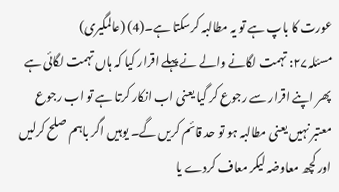عورت کا باپ ہے تو یہ مطالبہ کرسکتا ہے۔(4) (عالمگیری)
مسئلہ۲۷: تہمت لگانے والے نے پہلے اقرار کیا کہ ہاں تہمت لگائی ہے پھر اپنے اقرار سے رجوع کر گیا یعنی اب انکار کرتا ہے تو اب رجوع معتبر نہیں یعنی مطالبہ ہو تو حد قائم کریں گے۔ یوہیں اگر باہم صلح کرلیں اور کچھ معاوضہ لیکر معاف کردے یا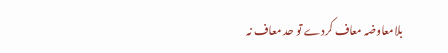بلامعاوضہ معاف کردے تو حد معاف نہ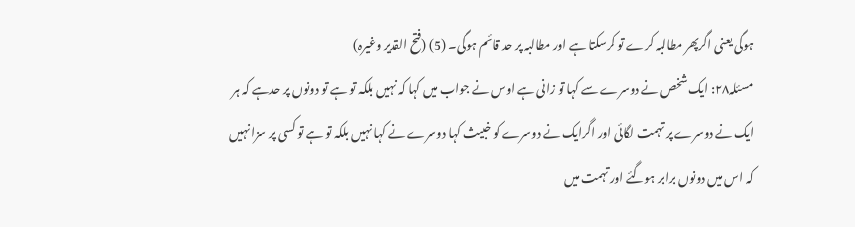ہوگی یعنی اگرپھر مطالبہ کرے تو کرسکتا ہے اور مطالبہ پر حد قائم ہوگی۔ (5) (فتح القدیر وغیرہ)
مسئلہ۲۸: ایک شخص نے دوسرے سے کہا تو زانی ہے اوس نے جواب میں کہا کہ نہیں بلکہ تو ہے تو دونوں پر حدہے کہ ہر ایک نے دوسرے پر تہمت لگائی اور اگرایک نے دوسرے کو خبیث کہا دوسرے نے کہا نہیں بلکہ تو ہے تو کسی پر سزا نہیں کہ اس میں دونوں برابر ہوگئے اور تہمت میں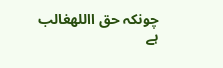چونکہ حق االلهغالب ہے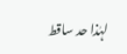لہٰذا حد ساقط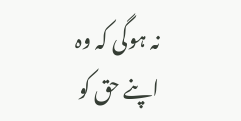نہ ہوگی کہ وہ اپنے حق کو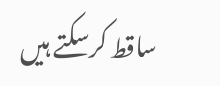ساقط کرسکتے ہیں